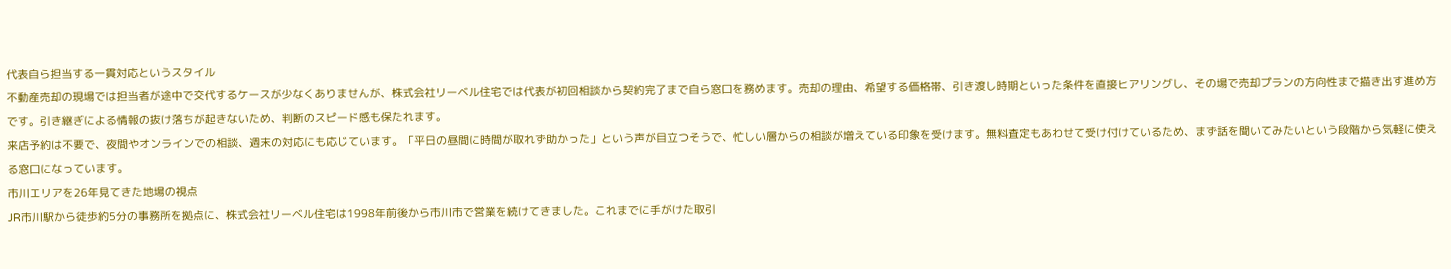代表自ら担当する一貫対応というスタイル
不動産売却の現場では担当者が途中で交代するケースが少なくありませんが、株式会社リーベル住宅では代表が初回相談から契約完了まで自ら窓口を務めます。売却の理由、希望する価格帯、引き渡し時期といった条件を直接ヒアリングし、その場で売却プランの方向性まで描き出す進め方です。引き継ぎによる情報の抜け落ちが起きないため、判断のスピード感も保たれます。
来店予約は不要で、夜間やオンラインでの相談、週末の対応にも応じています。「平日の昼間に時間が取れず助かった」という声が目立つそうで、忙しい層からの相談が増えている印象を受けます。無料査定もあわせて受け付けているため、まず話を聞いてみたいという段階から気軽に使える窓口になっています。
市川エリアを26年見てきた地場の視点
JR市川駅から徒歩約5分の事務所を拠点に、株式会社リーベル住宅は1998年前後から市川市で営業を続けてきました。これまでに手がけた取引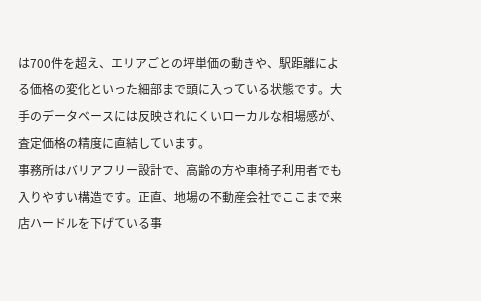は700件を超え、エリアごとの坪単価の動きや、駅距離による価格の変化といった細部まで頭に入っている状態です。大手のデータベースには反映されにくいローカルな相場感が、査定価格の精度に直結しています。
事務所はバリアフリー設計で、高齢の方や車椅子利用者でも入りやすい構造です。正直、地場の不動産会社でここまで来店ハードルを下げている事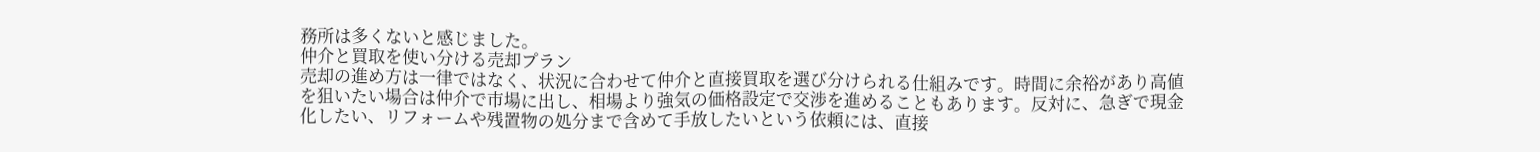務所は多くないと感じました。
仲介と買取を使い分ける売却プラン
売却の進め方は一律ではなく、状況に合わせて仲介と直接買取を選び分けられる仕組みです。時間に余裕があり高値を狙いたい場合は仲介で市場に出し、相場より強気の価格設定で交渉を進めることもあります。反対に、急ぎで現金化したい、リフォームや残置物の処分まで含めて手放したいという依頼には、直接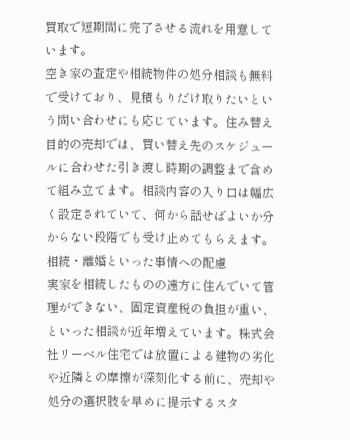買取で短期間に完了させる流れを用意しています。
空き家の査定や相続物件の処分相談も無料で受けており、見積もりだけ取りたいという問い合わせにも応じています。住み替え目的の売却では、買い替え先のスケジュールに合わせた引き渡し時期の調整まで含めて組み立てます。相談内容の入り口は幅広く設定されていて、何から話せばよいか分からない段階でも受け止めてもらえます。
相続・離婚といった事情への配慮
実家を相続したものの遠方に住んでいて管理ができない、固定資産税の負担が重い、といった相談が近年増えています。株式会社リーベル住宅では放置による建物の劣化や近隣との摩擦が深刻化する前に、売却や処分の選択肢を早めに提示するスタ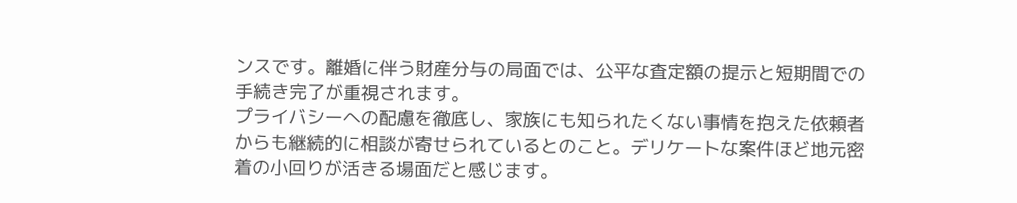ンスです。離婚に伴う財産分与の局面では、公平な査定額の提示と短期間での手続き完了が重視されます。
プライバシーへの配慮を徹底し、家族にも知られたくない事情を抱えた依頼者からも継続的に相談が寄せられているとのこと。デリケートな案件ほど地元密着の小回りが活きる場面だと感じます。